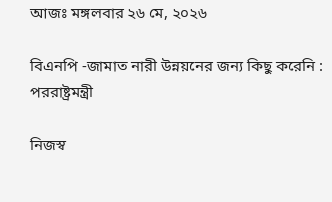আজঃ মঙ্গলবার ২৬ মে, ২০২৬

বিএনপি -জামাত নারী উন্নয়নের জন্য কিছু করেনি : পররাষ্ট্রমন্ত্রী

নিজস্ব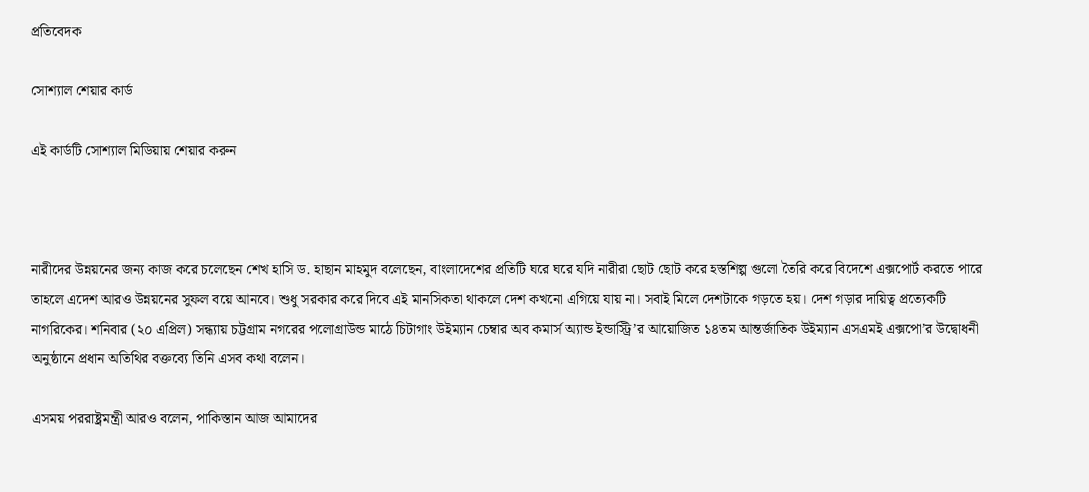প্রতিবেদক

সোশ্যাল শেয়ার কার্ড

এই কার্ডটি সোশ্যাল মিডিয়ায় শেয়ার করুন



নারীদের উন্নয়নের জন্য কাজ করে চলেছেন শেখ হাসি ড. হাছান মাহমুদ বলেছেন, বাংলাদেশের প্রতিটি ঘরে ঘরে যদি নারীরা ছোট ছোট করে হস্তশিল্প গুলো তৈরি করে বিদেশে এক্সপোর্ট করতে পারে তাহলে এদেশ আরও উন্নয়নের সুফল বয়ে আনবে। শুধু সরকার করে দিবে এই মানসিকতা থাকলে দেশ কখনো এগিয়ে যায় না। সবাই মিলে দেশটাকে গড়তে হয়। দেশ গড়ার দায়িত্ব প্রত্যেকটি নাগরিকের। শনিবার (২০ এপ্রিল) সন্ধ্যায় চট্টগ্রাম নগরের পলোগ্রাউন্ড মাঠে চিটাগাং উইম্যান চেম্বার অব কমার্স অ্যান্ড ইন্ডাস্ট্রি’র আয়োজিত ১৪তম আন্তর্জাতিক উইম্যান এসএমই এক্সপো’র উদ্বোধনী অনুষ্ঠানে প্রধান অতিথির বক্তব্যে তিনি এসব কথা বলেন।

এসময় পররাষ্ট্রমন্ত্রী আরও বলেন, পাকিস্তান আজ আমাদের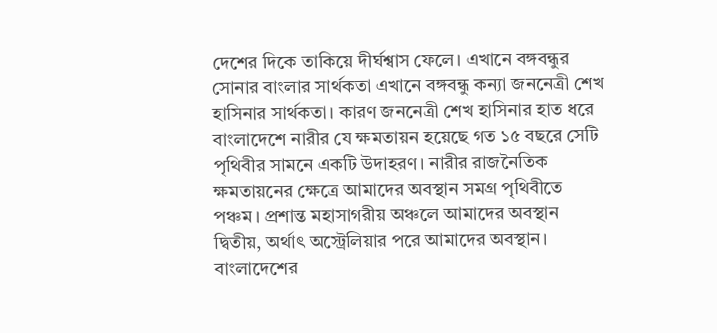দেশের দিকে তাকিয়ে দীর্ঘশ্বাস ফেলে। এখানে বঙ্গবন্ধুর সোনার বাংলার সার্থকতা এখানে বঙ্গবন্ধু কন্যা জননেত্রী শেখ হাসিনার সার্থকতা। কারণ জননেত্রী শেখ হাসিনার হাত ধরে বাংলাদেশে নারীর যে ক্ষমতায়ন হয়েছে গত ১৫ বছরে সেটি পৃথিবীর সামনে একটি উদাহরণ। নারীর রাজনৈতিক ক্ষমতায়নের ক্ষেত্রে আমাদের অবস্থান সমগ্র পৃথিবীতে পঞ্চম। প্রশান্ত মহাসাগরীয় অঞ্চলে আমাদের অবস্থান দ্বিতীয়, অর্থাৎ অস্ট্রেলিয়ার পরে আমাদের অবস্থান। বাংলাদেশের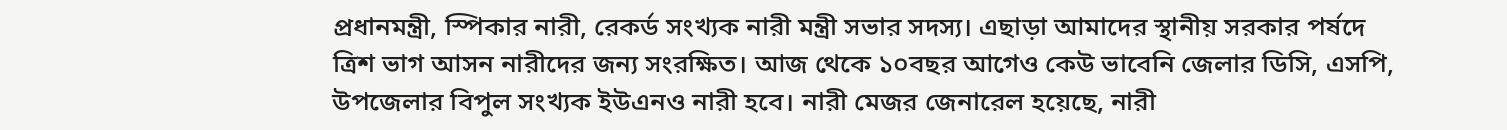প্রধানমন্ত্রী, স্পিকার নারী, রেকর্ড সংখ্যক নারী মন্ত্রী সভার সদস্য। এছাড়া আমাদের স্থানীয় সরকার পর্ষদে ত্রিশ ভাগ আসন নারীদের জন্য সংরক্ষিত। আজ থেকে ১০বছর আগেও কেউ ভাবেনি জেলার ডিসি, এসপি, উপজেলার বিপুল সংখ্যক ইউএনও নারী হবে। নারী মেজর জেনারেল হয়েছে, নারী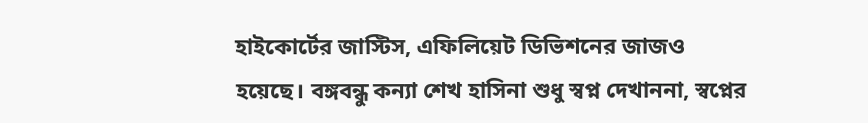হাইকোর্টের জাস্টিস, এফিলিয়েট ডিভিশনের জাজও হয়েছে। বঙ্গবন্ধু কন্যা শেখ হাসিনা শুধু স্বপ্ন দেখাননা, স্বপ্নের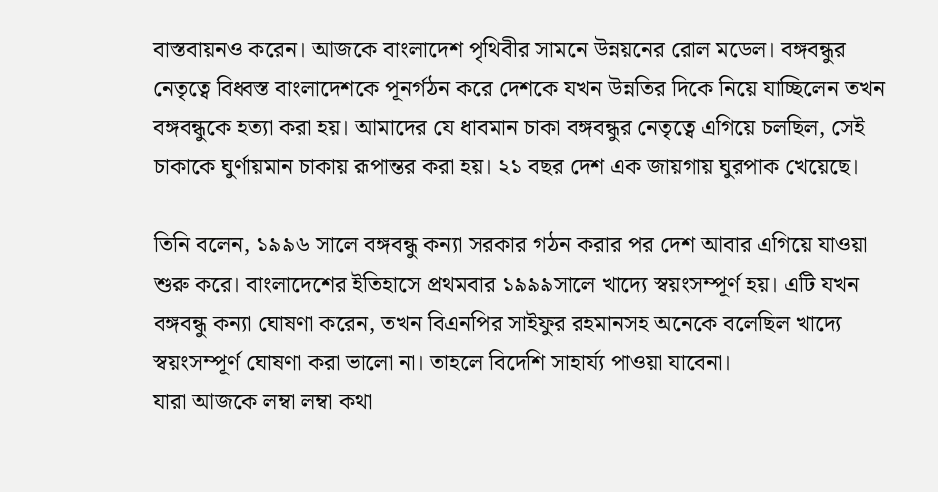বাস্তবায়নও করেন। আজকে বাংলাদেশ পৃথিবীর সামনে উন্নয়নের রোল মডেল। বঙ্গবন্ধুর নেতৃত্বে বিধ্বস্ত বাংলাদেশকে পূনর্গঠন করে দেশকে যখন উন্নতির দিকে নিয়ে যাচ্ছিলেন তখন বঙ্গবন্ধুকে হত্যা করা হয়। আমাদের যে ধাবমান চাকা বঙ্গবন্ধুর নেতৃত্বে এগিয়ে চলছিল, সেই চাকাকে ঘুর্ণায়মান চাকায় রূপান্তর করা হয়। ২১ বছর দেশ এক জায়গায় ঘুরপাক খেয়েছে।

তিনি বলেন, ১৯৯৬ সালে বঙ্গবন্ধু কন্যা সরকার গঠন করার পর দেশ আবার এগিয়ে যাওয়া শুরু করে। বাংলাদেশের ইতিহাসে প্রথমবার ১৯৯৯সালে খাদ্যে স্বয়ংসম্পূর্ণ হয়। এটি যখন বঙ্গবন্ধু কন্যা ঘোষণা করেন, তখন বিএনপির সাইফুর রহমানসহ অনেকে বলেছিল খাদ্যে স্বয়ংসম্পূর্ণ ঘোষণা করা ভালো না। তাহলে বিদেশি সাহার্য্য পাওয়া যাবেনা।
যারা আজকে লম্বা লম্বা কথা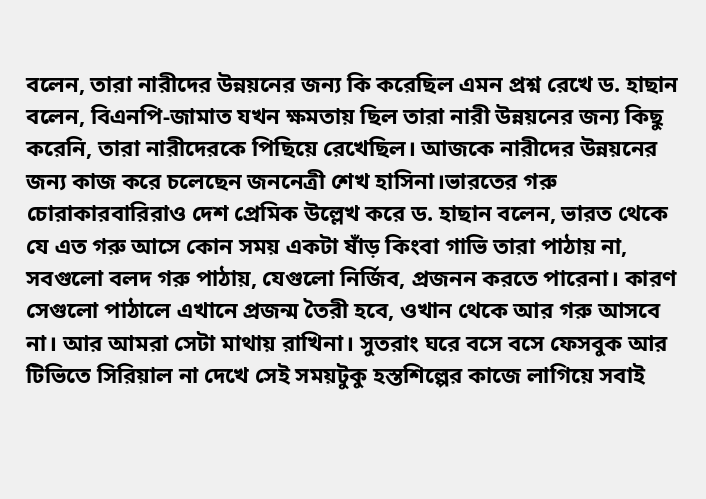বলেন, তারা নারীদের উন্নয়নের জন্য কি করেছিল এমন প্রশ্ন রেখে ড. হাছান বলেন, বিএনপি-জামাত যখন ক্ষমতায় ছিল তারা নারী উন্নয়নের জন্য কিছু করেনি, তারা নারীদেরকে পিছিয়ে রেখেছিল। আজকে নারীদের উন্নয়নের জন্য কাজ করে চলেছেন জননেত্রী শেখ হাসিনা।ভারতের গরু চোরাকারবারিরাও দেশ প্রেমিক উল্লেখ করে ড. হাছান বলেন, ভারত থেকে যে এত গরু আসে কোন সময় একটা ষাঁড় কিংবা গাভি তারা পাঠায় না, সবগুলো বলদ গরু পাঠায়, যেগুলো নির্জিব, প্রজনন করতে পারেনা। কারণ সেগুলো পাঠালে এখানে প্রজন্ম তৈরী হবে, ওখান থেকে আর গরু আসবে না। আর আমরা সেটা মাথায় রাখিনা। সুতরাং ঘরে বসে বসে ফেসবুক আর টিভিতে সিরিয়াল না দেখে সেই সময়টুকু হস্তশিল্পের কাজে লাগিয়ে সবাই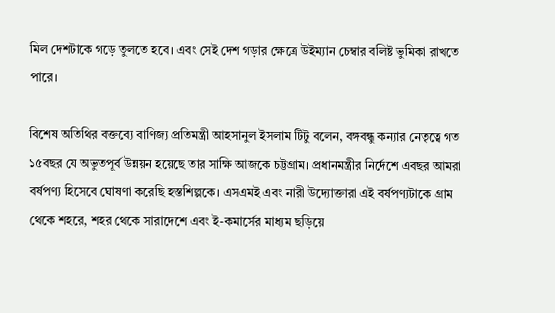মিল দেশটাকে গড়ে তুলতে হবে। এবং সেই দেশ গড়ার ক্ষেত্রে উইম্যান চেম্বার বলিষ্ট ভুমিকা রাখতে পারে।

বিশেষ অতিথির বক্তব্যে বাণিজ্য প্রতিমন্ত্রী আহসানুল ইসলাম টিটু বলেন, বঙ্গবন্ধু কন্যার নেতৃত্বে গত ১৫বছর যে অভুতপূর্ব উন্নয়ন হয়েছে তার সাক্ষি আজকে চট্টগ্রাম। প্রধানমন্ত্রীর নির্দেশে এবছর আমরা বর্ষপণ্য হিসেবে ঘোষণা করেছি হস্তশিল্পকে। এসএমই এবং নারী উদ্যোক্তারা এই বর্ষপণ্যটাকে গ্রাম থেকে শহরে, শহর থেকে সারাদেশে এবং ই-কমার্সের মাধ্যম ছড়িয়ে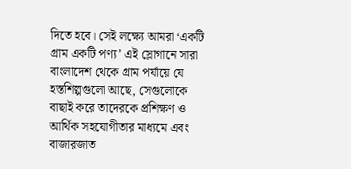দিতে হবে। সেই লক্ষ্যে আমরা ‘একটি গ্রাম একটি পণ্য’ এই স্লোগানে সারা বাংলাদেশ থেকে গ্রাম পর্যায়ে যে হস্তশিল্পগুলো আছে, সেগুলোকে বাছাই করে তাদেরকে প্রশিক্ষণ ও আর্থিক সহযোগীতার মাধ্যমে এবং বাজারজাত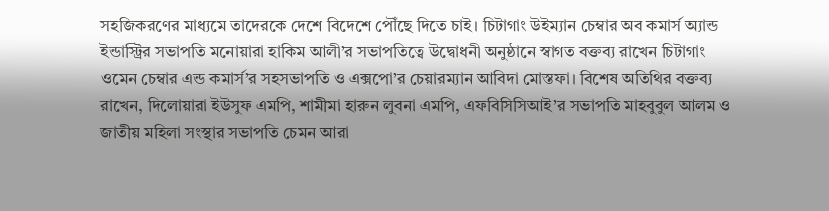সহজিকরণের মাধ্যমে তাদেরকে দেশে বিদেশে পৌঁছে দিতে চাই। চিটাগাং উইম্যান চেম্বার অব কমার্স অ্যান্ড ইন্ডাস্ট্রির সভাপতি মনোয়ারা হাকিম আলী’র সভাপতিত্বে উদ্বোধনী অনুষ্ঠানে স্বাগত বক্তব্য রাখেন চিটাগাং ওমেন চেম্বার এন্ড কমার্স’র সহসভাপতি ও এক্সপো’র চেয়ারম্যান আবিদা মোস্তফা। বিশেষ অতিথির বক্তব্য রাখেন, দিলোয়ারা ইউসুফ এমপি, শামীমা হারুন লুবনা এমপি, এফবিসিসিআই’র সভাপতি মাহবুবুল আলম ও জাতীয় মহিলা সংস্থার সভাপতি চেমন আরা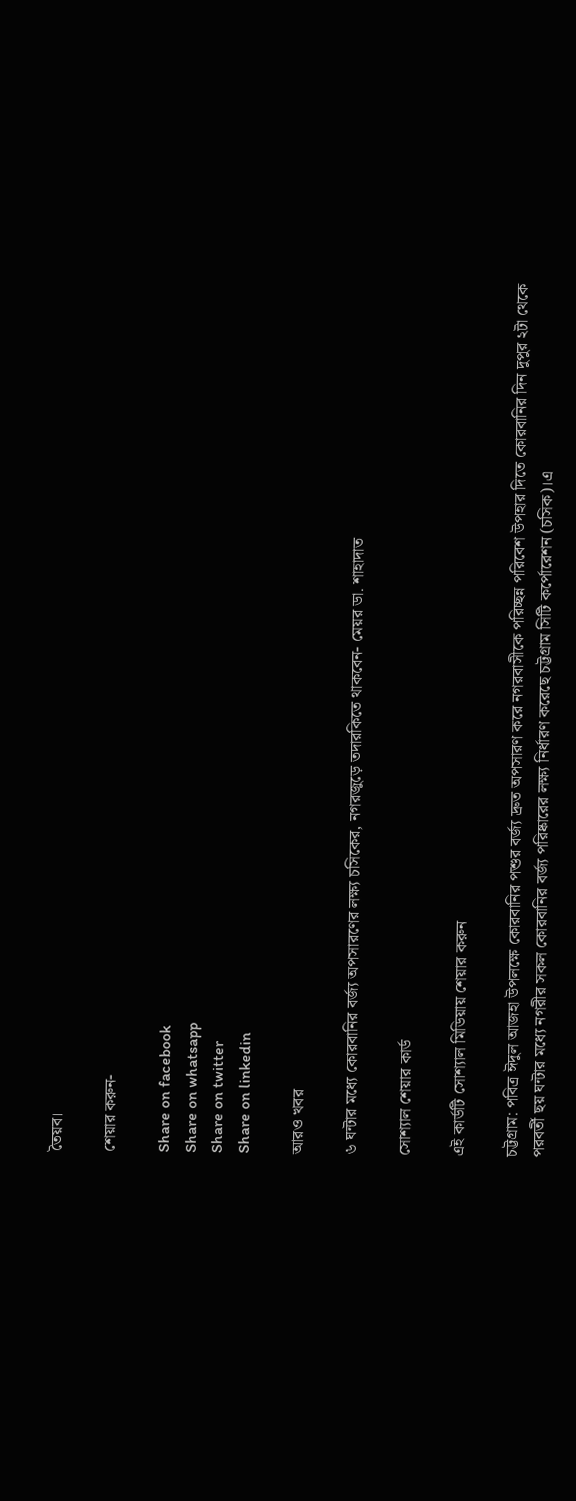তৈয়ব।

শেয়ার করুন-

Share on facebook
Share on whatsapp
Share on twitter
Share on linkedin

আরও খবর

৬ ঘন্টার মধ্যে কোরবানির বর্জ্য অপসারণের লক্ষ্য চসিকের, নগরজুড়ে তদারকিতে থাকবেন- মেয়র ডা. শাহাদাত

সোশ্যাল শেয়ার কার্ড

এই কার্ডটি সোশ্যাল মিডিয়ায় শেয়ার করুন

চট্টগ্রাম: পবিত্র ঈদুল আজহা উপলক্ষে কোরবানির পশুর বর্জ্য দ্রুত অপসারণ করে নগরবাসীকে পরিচ্ছন্ন পরিবেশ উপহার দিতে কোরবানির দিন দুপুর ২টা থেকে পরবর্তী ছয় ঘন্টার মধ্যে নগরীর সকল কোরবানির বর্জ্য পরিষ্কারের লক্ষ্য নির্ধারণ করেছে চট্টগ্রাম সিটি কর্পোরেশন (চসিক)।এ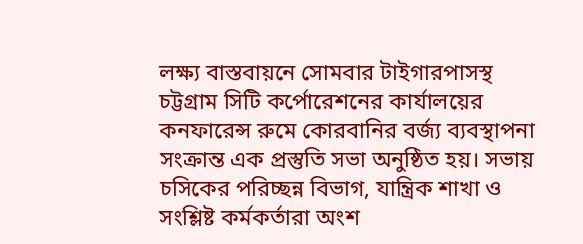লক্ষ্য বাস্তবায়নে সোমবার টাইগারপাসস্থ চট্টগ্রাম সিটি কর্পোরেশনের কার্যালয়ের কনফারেন্স রুমে কোরবানির বর্জ্য ব্যবস্থাপনা সংক্রান্ত এক প্রস্তুতি সভা অনুষ্ঠিত হয়। সভায় চসিকের পরিচ্ছন্ন বিভাগ, যান্ত্রিক শাখা ও সংশ্লিষ্ট কর্মকর্তারা অংশ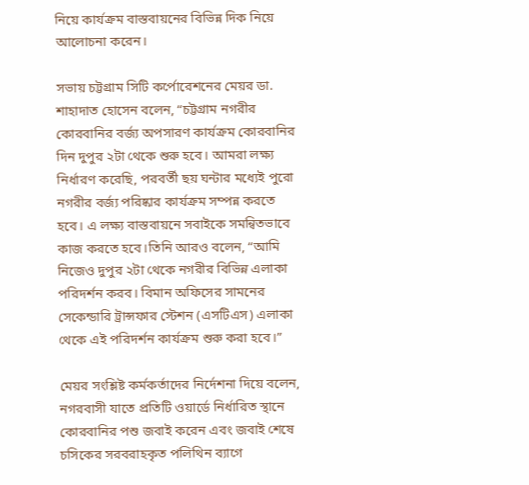নিয়ে কার্যক্রম বাস্তবায়নের বিভিন্ন দিক নিয়ে আলোচনা করেন।

সভায় চট্টগ্রাম সিটি কর্পোরেশনের মেয়র ডা. শাহাদাত হোসেন বলেন, “চট্টগ্রাম নগরীর কোরবানির বর্জ্য অপসারণ কার্যক্রম কোরবানির দিন দুপুর ২টা থেকে শুরু হবে। আমরা লক্ষ্য নির্ধারণ করেছি, পরবর্তী ছয় ঘন্টার মধ্যেই পুরো নগরীর বর্জ্য পরিষ্কার কার্যক্রম সম্পন্ন করতে হবে। এ লক্ষ্য বাস্তবায়নে সবাইকে সমন্বিতভাবে কাজ করতে হবে।তিনি আরও বলেন, “আমি নিজেও দুপুর ২টা থেকে নগরীর বিভিন্ন এলাকা পরিদর্শন করব। বিমান অফিসের সামনের সেকেন্ডারি ট্রান্সফার স্টেশন (এসটিএস) এলাকা থেকে এই পরিদর্শন কার্যক্রম শুরু করা হবে।”

মেয়র সংশ্লিষ্ট কর্মকর্তাদের নির্দেশনা দিয়ে বলেন, নগরবাসী যাতে প্রতিটি ওয়ার্ডে নির্ধারিত স্থানে কোরবানির পশু জবাই করেন এবং জবাই শেষে চসিকের সরবরাহকৃত পলিথিন ব্যাগে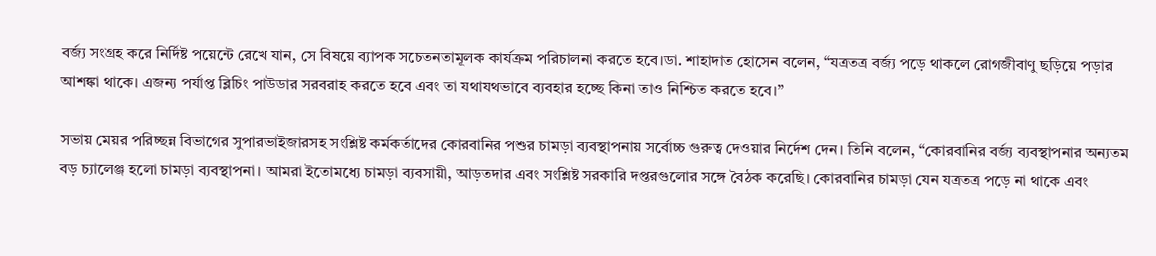বর্জ্য সংগ্রহ করে নির্দিষ্ট পয়েন্টে রেখে যান, সে বিষয়ে ব্যাপক সচেতনতামূলক কার্যক্রম পরিচালনা করতে হবে।ডা. শাহাদাত হোসেন বলেন, “যত্রতত্র বর্জ্য পড়ে থাকলে রোগজীবাণু ছড়িয়ে পড়ার আশঙ্কা থাকে। এজন্য পর্যাপ্ত ব্লিচিং পাউডার সরবরাহ করতে হবে এবং তা যথাযথভাবে ব্যবহার হচ্ছে কিনা তাও নিশ্চিত করতে হবে।”

সভায় মেয়র পরিচ্ছন্ন বিভাগের সুপারভাইজারসহ সংশ্লিষ্ট কর্মকর্তাদের কোরবানির পশুর চামড়া ব্যবস্থাপনায় সর্বোচ্চ গুরুত্ব দেওয়ার নির্দেশ দেন। তিনি বলেন, “কোরবানির বর্জ্য ব্যবস্থাপনার অন্যতম বড় চ্যালেঞ্জ হলো চামড়া ব্যবস্থাপনা। আমরা ইতোমধ্যে চামড়া ব্যবসায়ী, আড়তদার এবং সংশ্লিষ্ট সরকারি দপ্তরগুলোর সঙ্গে বৈঠক করেছি। কোরবানির চামড়া যেন যত্রতত্র পড়ে না থাকে এবং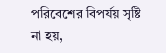পরিবেশের বিপর্যয় সৃষ্টি না হয়,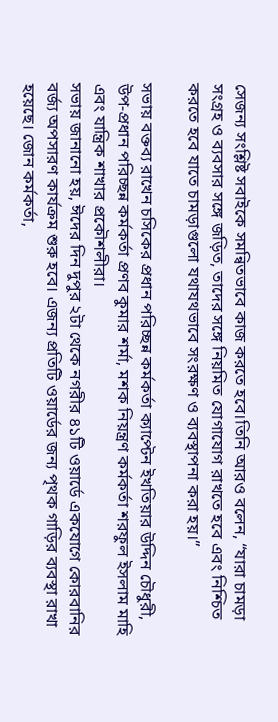সেজন্য সংশ্লিষ্ট সবাইকে সমন্বিতভাবে কাজ করতে হবে।তিনি আরও বলেন, “যারা চামড়া সংগ্রহ ও ব্যবসার সঙ্গে জড়িত, তাদের সঙ্গে নিয়মিত যোগাযোগ রাখতে হবে এবং নিশ্চিত করতে হবে যাতে চামড়াগুলো যথাযথভাবে সংরক্ষণ ও ব্যবস্থাপনা করা হয়।”

সভায় বক্তব্য রাখেন চসিকের প্রধান পরিচ্ছন্ন কর্মকর্তা ক্যাপ্টেন ইখতিয়ার উদ্দিন চৌধুরী, উপ-প্রধান পরিচ্ছন্ন কর্মকর্তা প্রণব কুমার শর্মা, মশক নিয়ন্ত্রণ কর্মকর্তা শরফুল ইসলাম মাহি এবং যান্ত্রিক শাখার প্রকৌশলীরা।
সভায় জানানো হয়, ঈদের দিন দুপুর ২টা থেকে নগরীর ৪১টি ওয়ার্ডে একযোগে কোরবানির বর্জ্য অপসারণ কার্যক্রম শুরু হবে। এজন্য প্রতিটি ওয়ার্ডের জন্য পৃথক গাড়ির ব্যবস্থা রাখা হয়েছে। জোন কর্মকর্তা,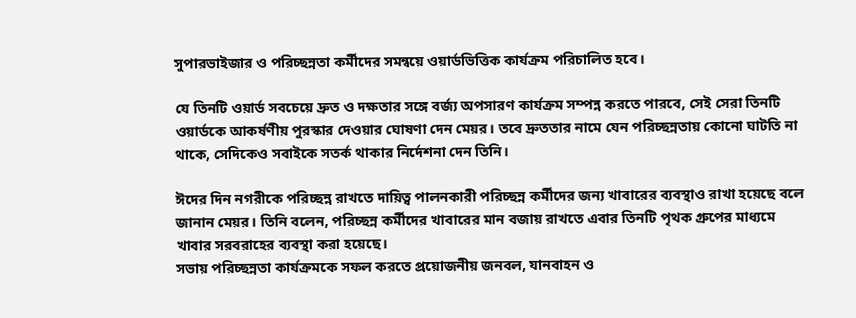সুপারভাইজার ও পরিচ্ছন্নতা কর্মীদের সমন্বয়ে ওয়ার্ডভিত্তিক কার্যক্রম পরিচালিত হবে।

যে তিনটি ওয়ার্ড সবচেয়ে দ্রুত ও দক্ষতার সঙ্গে বর্জ্য অপসারণ কার্যক্রম সম্পন্ন করতে পারবে, সেই সেরা তিনটি ওয়ার্ডকে আকর্ষণীয় পুরস্কার দেওয়ার ঘোষণা দেন মেয়র। তবে দ্রুততার নামে যেন পরিচ্ছন্নতায় কোনো ঘাটতি না থাকে, সেদিকেও সবাইকে সতর্ক থাকার নির্দেশনা দেন তিনি।

ঈদের দিন নগরীকে পরিচ্ছন্ন রাখতে দায়িত্ব পালনকারী পরিচ্ছন্ন কর্মীদের জন্য খাবারের ব্যবস্থাও রাখা হয়েছে বলে জানান মেয়র। তিনি বলেন, পরিচ্ছন্ন কর্মীদের খাবারের মান বজায় রাখতে এবার তিনটি পৃথক গ্রুপের মাধ্যমে খাবার সরবরাহের ব্যবস্থা করা হয়েছে।
সভায় পরিচ্ছন্নতা কার্যক্রমকে সফল করতে প্রয়োজনীয় জনবল, যানবাহন ও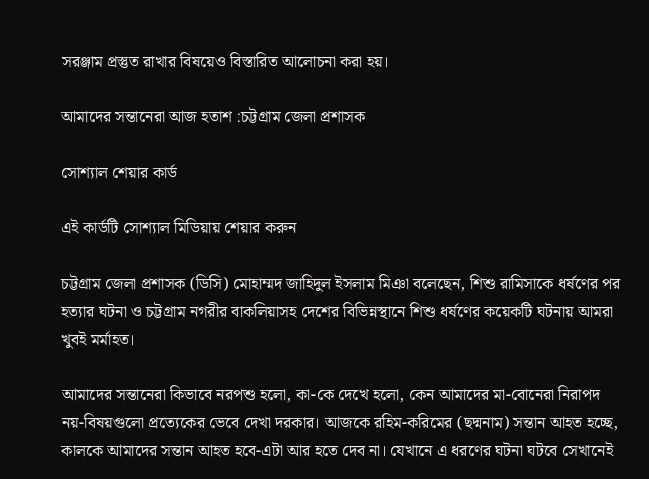সরঞ্জাম প্রস্তুত রাখার বিষয়েও বিস্তারিত আলোচনা করা হয়।

আমাদের সন্তানেরা আজ হতাশ :চট্টগ্রাম জেলা প্রশাসক

সোশ্যাল শেয়ার কার্ড

এই কার্ডটি সোশ্যাল মিডিয়ায় শেয়ার করুন

চট্টগ্রাম জেলা প্রশাসক (ডিসি) মোহাম্মদ জাহিদুল ইসলাম মিঞা বলেছেন, শিশু রামিসাকে ধর্ষণের পর হত্যার ঘটনা ও চট্টগ্রাম নগরীর বাকলিয়াসহ দেশের বিভিন্নস্থানে শিশু ধর্ষণের কয়েকটি ঘটনায় আমরা খুবই মর্মাহত।

আমাদের সন্তানেরা কিভাবে নরপশু হলো, কা-কে দেখে হলো, কেন আমাদের মা-বোনেরা নিরাপদ নয়-বিষয়গুলো প্রত্যেকের ভেবে দেখা দরকার। আজকে রহিম-করিমের (ছদ্মনাম) সন্তান আহত হচ্ছে, কালকে আমাদের সন্তান আহত হবে-এটা আর হতে দেব না। যেখানে এ ধরণের ঘটনা ঘটবে সেখানেই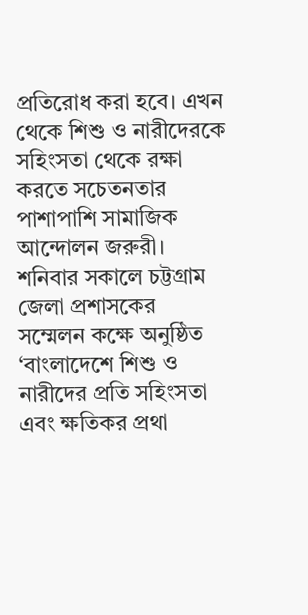প্রতিরোধ করা হবে। এখন থেকে শিশু ও নারীদেরকে সহিংসতা থেকে রক্ষা করতে সচেতনতার পাশাপাশি সামাজিক আন্দোলন জরুরী। শনিবার সকালে চট্টগ্রাম জেলা প্রশাসকের সম্মেলন কক্ষে অনুষ্ঠিত ‘বাংলাদেশে শিশু ও নারীদের প্রতি সহিংসতা এবং ক্ষতিকর প্রথা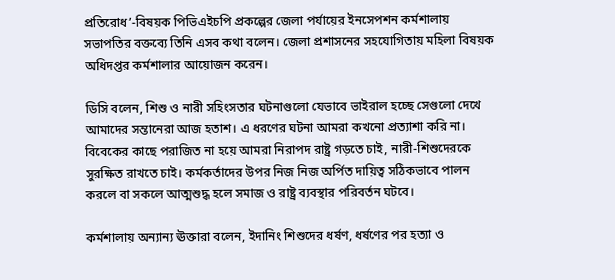প্রতিরোধ’-বিষয়ক পিভিএইচপি প্রকল্পের জেলা পর্যায়ের ইনসেপশন কর্মশালায় সভাপতির বক্তব্যে তিনি এসব কথা বলেন। জেলা প্রশাসনের সহযোগিতায় মহিলা বিষয়ক অধিদপ্তর কর্মশালার আয়োজন করেন।

ডিসি বলেন, শিশু ও নারী সহিংসতার ঘটনাগুলো যেভাবে ভাইরাল হচ্ছে সেগুলো দেখে আমাদের সন্তানেরা আজ হতাশ। এ ধরণের ঘটনা আমরা কখনো প্রত্যাশা করি না। বিবেকের কাছে পরাজিত না হয়ে আমরা নিরাপদ রাষ্ট্র গড়তে চাই, নারী-শিশুদেরকে সুরক্ষিত রাখতে চাই। কর্মকর্তাদের উপর নিজ নিজ অর্পিত দায়িত্ব সঠিকভাবে পালন করলে বা সকলে আত্মশুদ্ধ হলে সমাজ ও রাষ্ট্র ব্যবস্থার পরিবর্তন ঘটবে।

কর্মশালায় অন্যান্য ঊক্তারা বলেন, ইদানিং শিশুদের ধর্ষণ, ধর্ষণের পর হত্যা ও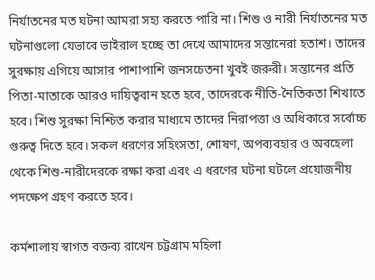নির্যাতনের মত ঘটনা আমরা সহ্য করতে পারি না। শিশু ও নারী নির্যাতনের মত ঘটনাগুলো যেভাবে ভাইরাল হচ্ছে তা দেখে আমাদের সন্তানেরা হতাশ। তাদের সুরক্ষায় এগিয়ে আসার পাশাপাশি জনসচেতনা খুবই জরুরী। সন্তানের প্রতি পিতা-মাতাকে আরও দায়িত্ববান হতে হবে, তাদেরকে নীতি-নৈতিকতা শিখাতে হবে। শিশু সুরক্ষা নিশ্চিত করার মাধ্যমে তাদের নিরাপত্তা ও অধিকারে সর্বোচ্চ গুরুত্ব দিতে হবে। সকল ধরণের সহিংসতা, শোষণ, অপব্যবহার ও অবহেলা থেকে শিশু-নারীদেরকে রক্ষা করা এবং এ ধরণের ঘটনা ঘটলে প্রয়োজনীয় পদক্ষেপ গ্রহণ করতে হবে।

কর্মশালায় স্বাগত বক্তব্য রাখেন চট্টগ্রাম মহিলা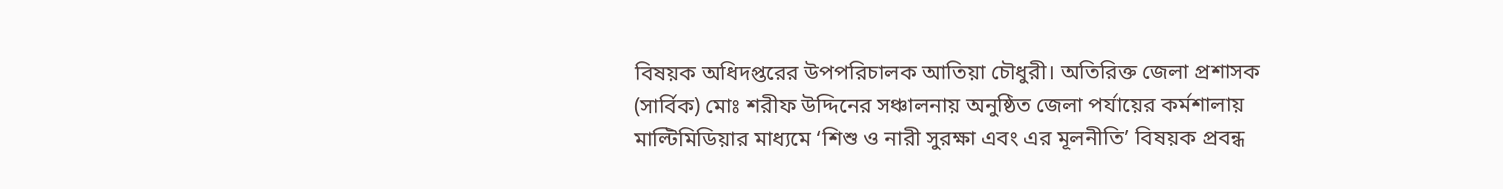বিষয়ক অধিদপ্তরের উপপরিচালক আতিয়া চৌধুরী। অতিরিক্ত জেলা প্রশাসক (সার্বিক) মোঃ শরীফ উদ্দিনের সঞ্চালনায় অনুষ্ঠিত জেলা পর্যায়ের কর্মশালায় মাল্টিমিডিয়ার মাধ্যমে ‘শিশু ও নারী সুরক্ষা এবং এর মূলনীতি’ বিষয়ক প্রবন্ধ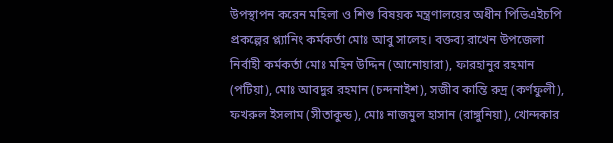উপস্থাপন করেন মহিলা ও শিশু বিষয়ক মন্ত্রণালয়ের অধীন পিভিএইচপি প্রকল্পের প্ল্যানিং কর্মকর্তা মোঃ আবু সালেহ। বক্তব্য রাখেন উপজেলা নির্বাহী কর্মকর্তা মোঃ মহিন উদ্দিন (আনোয়ারা), ফারহানুর রহমান (পটিয়া), মোঃ আবদুর রহমান (চন্দনাইশ), সজীব কান্তি রুদ্র (কর্ণফুলী), ফখরুল ইসলাম (সীতাকুন্ড), মোঃ নাজমুল হাসান (রাঙ্গুনিয়া), খোন্দকার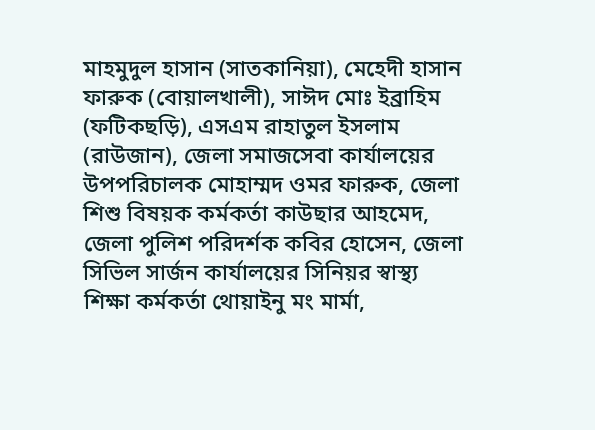মাহমুদুল হাসান (সাতকানিয়া), মেহেদী হাসান ফারুক (বোয়ালখালী), সাঈদ মোঃ ইব্রাহিম (ফটিকছড়ি), এসএম রাহাতুল ইসলাম (রাউজান), জেলা সমাজসেবা কার্যালয়ের উপপরিচালক মোহাম্মদ ওমর ফারুক, জেলা শিশু বিষয়ক কর্মকর্তা কাউছার আহমেদ, জেলা পুলিশ পরিদর্শক কবির হোসেন, জেলা সিভিল সার্জন কার্যালয়ের সিনিয়র স্বাস্থ্য শিক্ষা কর্মকর্তা থোয়াইনু মং মার্মা,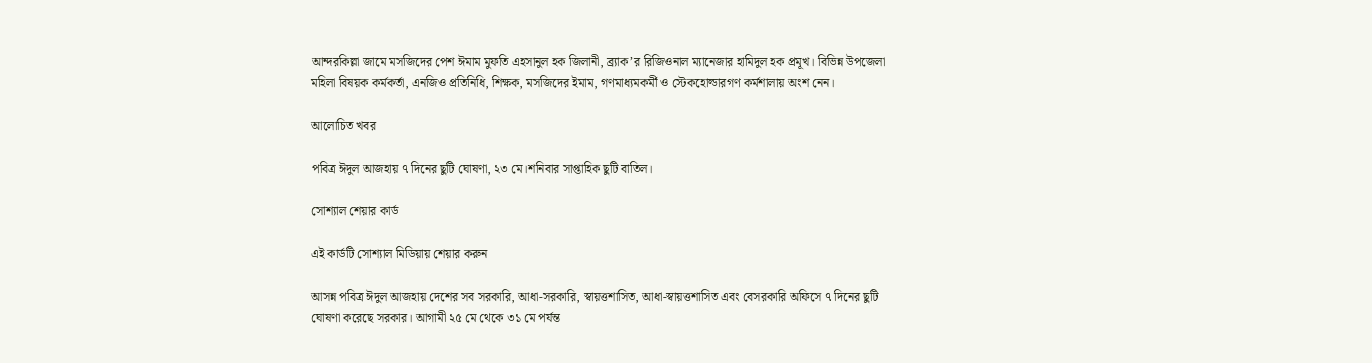আন্দরকিল্লা জামে মসজিদের পেশ ঈমাম মুফতি এহসানুল হক জিলানী, ব্র্যাক’র রিজিওনাল ম্যানেজার হামিদুল হক প্রমূখ। বিভিন্ন উপজেলা মহিলা বিষয়ক কর্মকর্তা, এনজিও প্রতিনিধি, শিক্ষক, মসজিদের ইমাম, গণমাধ্যমকর্মী ও স্টেকহোল্ডারগণ কর্মশালায় অংশ নেন।

আলোচিত খবর

পবিত্র ঈদুল আজহায় ৭ দিনের ছুটি ঘোষণা, ২৩ মে।শনিবার সাপ্তাহিক ছুটি বাতিল।

সোশ্যাল শেয়ার কার্ড

এই কার্ডটি সোশ্যাল মিডিয়ায় শেয়ার করুন

আসন্ন পবিত্র ঈদুল আজহায় দেশের সব সরকারি, আধা-সরকারি, স্বায়ত্তশাসিত, আধা-স্বায়ত্তশাসিত এবং বেসরকারি অফিসে ৭ দিনের ছুটি ঘোষণা করেছে সরকার। আগামী ২৫ মে থেকে ৩১ মে পর্যন্ত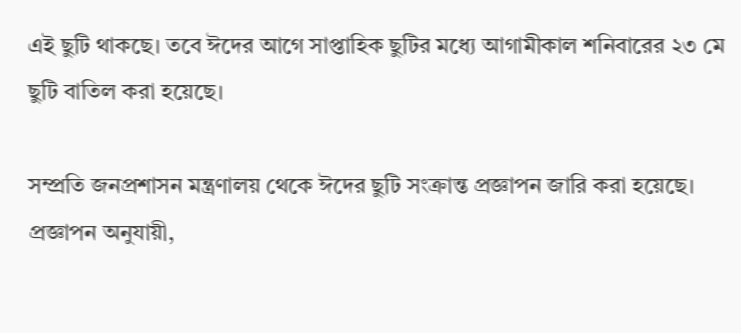এই ছুটি থাকছে। তবে ঈদের আগে সাপ্তাহিক ছুটির মধ্যে আগামীকাল শনিবারের ২৩ মে ছুটি বাতিল করা হয়েছে।

সম্প্রতি জনপ্রশাসন মন্ত্রণালয় থেকে ঈদের ছুটি সংক্রান্ত প্রজ্ঞাপন জারি করা হয়েছে। প্রজ্ঞাপন অনুযায়ী,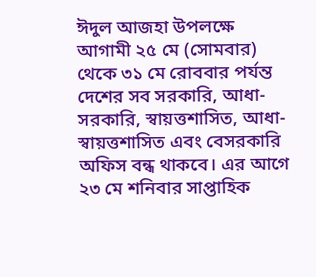ঈদুল আজহা উপলক্ষে আগামী ২৫ মে (সোমবার) থেকে ৩১ মে রোববার পর্যন্ত দেশের সব সরকারি, আধা-সরকারি, স্বায়ত্তশাসিত, আধা-স্বায়ত্তশাসিত এবং বেসরকারি অফিস বন্ধ থাকবে। এর আগে ২৩ মে শনিবার সাপ্তাহিক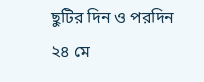ছুটির দিন ও পরদিন ২৪ মে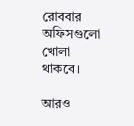রোববার অফিসগুলো খোলা থাকবে।

আরও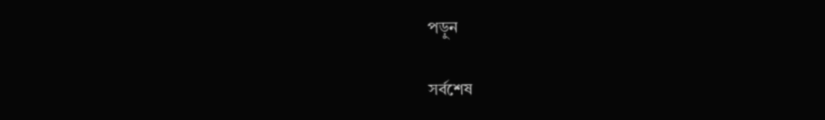পড়ুন

সর্বশেষ